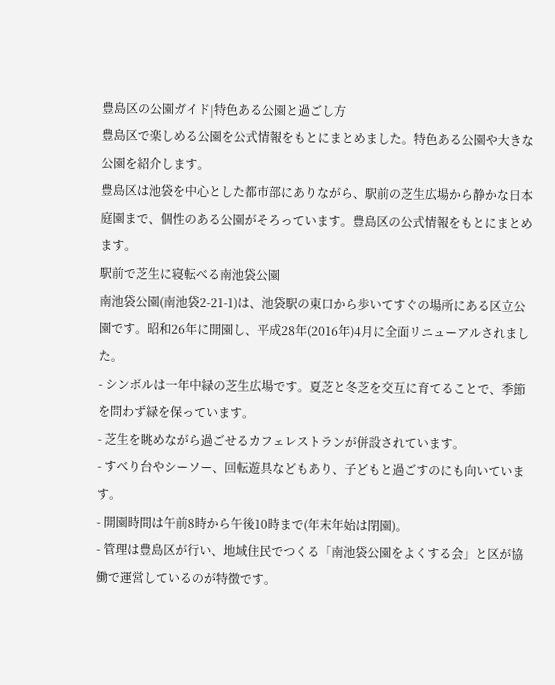豊島区の公園ガイド|特色ある公園と過ごし方
豊島区で楽しめる公園を公式情報をもとにまとめました。特色ある公園や大きな公園を紹介します。
豊島区は池袋を中心とした都市部にありながら、駅前の芝生広場から静かな日本庭園まで、個性のある公園がそろっています。豊島区の公式情報をもとにまとめます。
駅前で芝生に寝転べる南池袋公園
南池袋公園(南池袋2-21-1)は、池袋駅の東口から歩いてすぐの場所にある区立公園です。昭和26年に開園し、平成28年(2016年)4月に全面リニューアルされました。
- シンボルは一年中緑の芝生広場です。夏芝と冬芝を交互に育てることで、季節を問わず緑を保っています。
- 芝生を眺めながら過ごせるカフェレストランが併設されています。
- すべり台やシーソー、回転遊具などもあり、子どもと過ごすのにも向いています。
- 開園時間は午前8時から午後10時まで(年末年始は閉園)。
- 管理は豊島区が行い、地域住民でつくる「南池袋公園をよくする会」と区が協働で運営しているのが特徴です。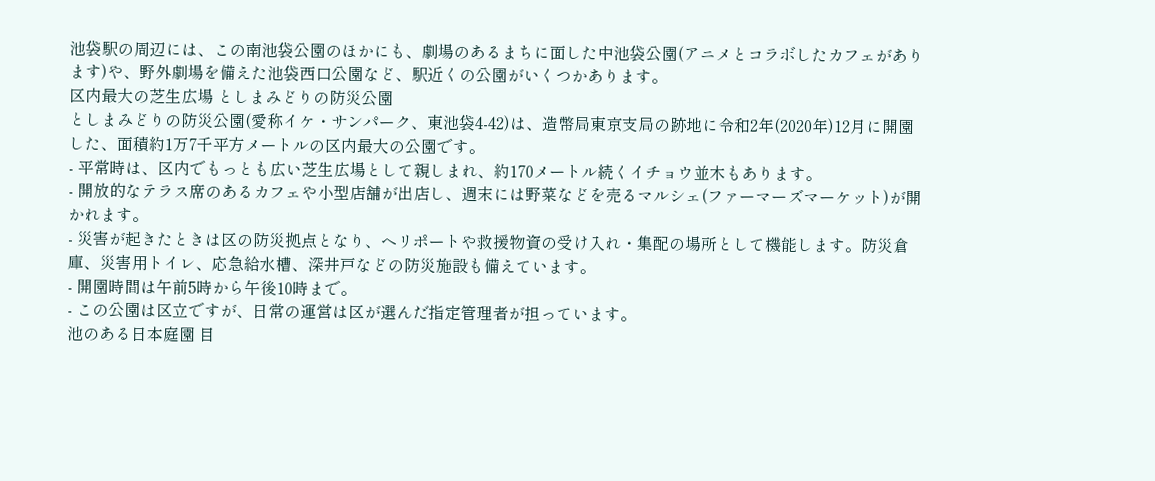池袋駅の周辺には、この南池袋公園のほかにも、劇場のあるまちに面した中池袋公園(アニメとコラボしたカフェがあります)や、野外劇場を備えた池袋西口公園など、駅近くの公園がいくつかあります。
区内最大の芝生広場 としまみどりの防災公園
としまみどりの防災公園(愛称イケ・サンパーク、東池袋4-42)は、造幣局東京支局の跡地に令和2年(2020年)12月に開園した、面積約1万7千平方メートルの区内最大の公園です。
- 平常時は、区内でもっとも広い芝生広場として親しまれ、約170メートル続くイチョウ並木もあります。
- 開放的なテラス席のあるカフェや小型店舗が出店し、週末には野菜などを売るマルシェ(ファーマーズマーケット)が開かれます。
- 災害が起きたときは区の防災拠点となり、ヘリポートや救援物資の受け入れ・集配の場所として機能します。防災倉庫、災害用トイレ、応急給水槽、深井戸などの防災施設も備えています。
- 開園時間は午前5時から午後10時まで。
- この公園は区立ですが、日常の運営は区が選んだ指定管理者が担っています。
池のある日本庭園 目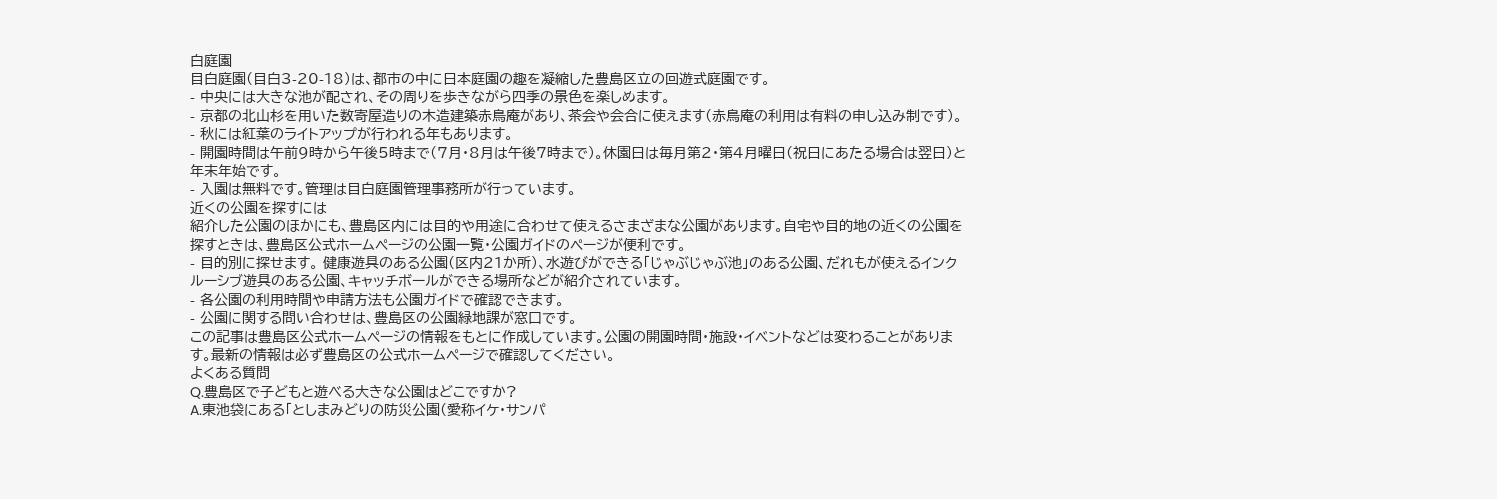白庭園
目白庭園(目白3-20-18)は、都市の中に日本庭園の趣を凝縮した豊島区立の回遊式庭園です。
- 中央には大きな池が配され、その周りを歩きながら四季の景色を楽しめます。
- 京都の北山杉を用いた数寄屋造りの木造建築赤鳥庵があり、茶会や会合に使えます(赤鳥庵の利用は有料の申し込み制です)。
- 秋には紅葉のライトアップが行われる年もあります。
- 開園時間は午前9時から午後5時まで(7月・8月は午後7時まで)。休園日は毎月第2・第4月曜日(祝日にあたる場合は翌日)と年末年始です。
- 入園は無料です。管理は目白庭園管理事務所が行っています。
近くの公園を探すには
紹介した公園のほかにも、豊島区内には目的や用途に合わせて使えるさまざまな公園があります。自宅や目的地の近くの公園を探すときは、豊島区公式ホームページの公園一覧・公園ガイドのページが便利です。
- 目的別に探せます。 健康遊具のある公園(区内21か所)、水遊びができる「じゃぶじゃぶ池」のある公園、だれもが使えるインクルーシブ遊具のある公園、キャッチボールができる場所などが紹介されています。
- 各公園の利用時間や申請方法も公園ガイドで確認できます。
- 公園に関する問い合わせは、豊島区の公園緑地課が窓口です。
この記事は豊島区公式ホームページの情報をもとに作成しています。公園の開園時間・施設・イベントなどは変わることがあります。最新の情報は必ず豊島区の公式ホームページで確認してください。
よくある質問
Q.豊島区で子どもと遊べる大きな公園はどこですか?
A.東池袋にある「としまみどりの防災公園(愛称イケ・サンパ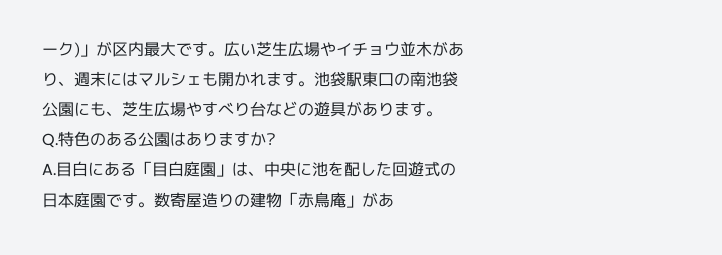ーク)」が区内最大です。広い芝生広場やイチョウ並木があり、週末にはマルシェも開かれます。池袋駅東口の南池袋公園にも、芝生広場やすべり台などの遊具があります。
Q.特色のある公園はありますか?
A.目白にある「目白庭園」は、中央に池を配した回遊式の日本庭園です。数寄屋造りの建物「赤鳥庵」があ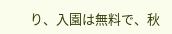り、入園は無料で、秋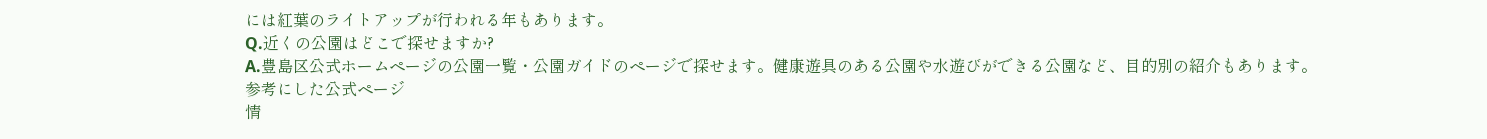には紅葉のライトアップが行われる年もあります。
Q.近くの公園はどこで探せますか?
A.豊島区公式ホームページの公園一覧・公園ガイドのページで探せます。健康遊具のある公園や水遊びができる公園など、目的別の紹介もあります。
参考にした公式ページ
情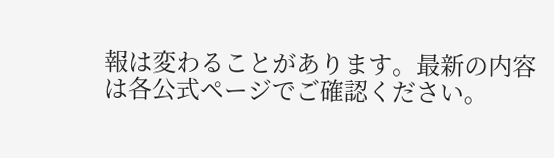報は変わることがあります。最新の内容は各公式ページでご確認ください。